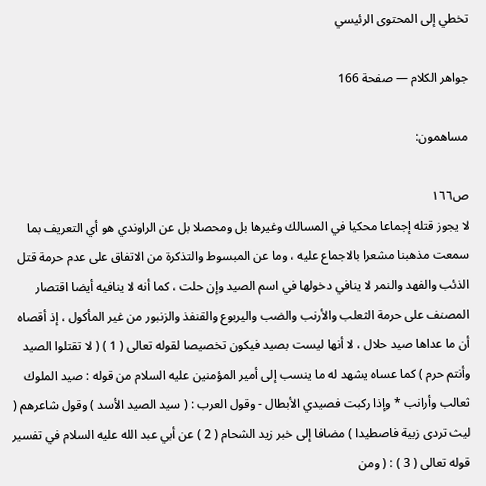تخطي إلى المحتوى الرئيسي

جواهر الكلام — صفحة 166

مساهمون:

ص١٦٦
لا يجوز قتله إجماعا محكيا في المسالك وغيرها بل ومحصلا بل عن الراوندي هو أي التعريف بما سمعت مذهبنا مشعرا بالاجماع عليه ، وما عن المبسوط والتذكرة من الاتفاق على عدم حرمة قتل الذئب والفهد والنمر لا ينافي دخولها في اسم الصيد وإن حلت ، كما أنه لا ينافيه أيضا اقتصار المصنف على حرمة الثعلب والأرنب والضب واليربوع والقنفذ والزنبور من غير المأكول ، إذ أقصاه أن ما عداها صيد حلال ، لا أنها ليست بصيد فيكون تخصيصا لقوله تعالى ( 1 ) ( لا تقتلوا الصيد وأنتم حرم ) كما عساه يشهد له ما ينسب إلى أمير المؤمنين عليه السلام من قوله : صيد الملوك ثعالب وأرانب * وإذا ركبت فصيدي الأبطال - وقول العرب : ( سيد الصيد الأسد ) وقول شاعرهم ( ليث تردى زبية فاصطيدا ) مضافا إلى خبر زيد الشحام ( 2 ) عن أبي عبد الله عليه السلام في تفسير قوله تعالى ( 3 ) : ( ومن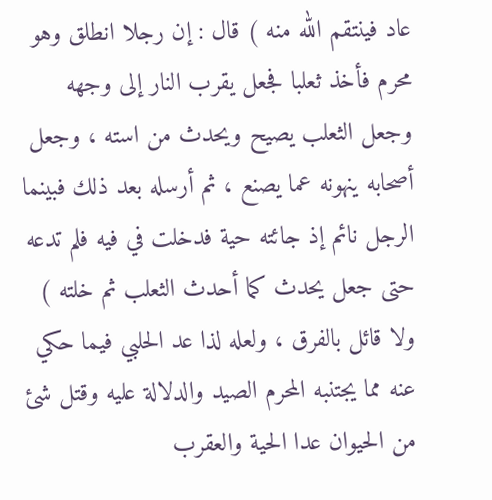عاد فينتقم الله منه ) قال : إن رجلا انطلق وهو محرم فأخذ ثعلبا فجعل يقرب النار إلى وجهه وجعل الثعلب يصيح ويحدث من استه ، وجعل أصحابه ينهونه عما يصنع ، ثم أرسله بعد ذلك فبينما الرجل نائم إذ جائته حية فدخلت في فيه فلم تدعه حتى جعل يحدث كما أحدث الثعلب ثم خلته ) ولا قائل بالفرق ، ولعله لذا عد الحلبي فيما حكي عنه مما يجتنبه المحرم الصيد والدلالة عليه وقتل شئ من الحيوان عدا الحية والعقرب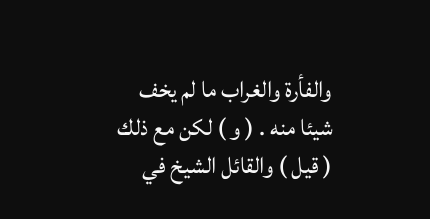والفأرة والغراب ما لم يخف شيئا منه . ( و ) لكن مع ذلك ( قيل ) والقائل الشيخ في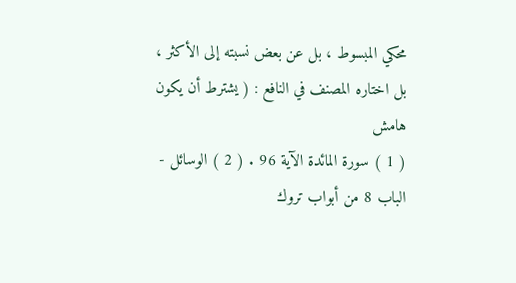محكي المبسوط ، بل عن بعض نسبته إلى الأكثر ، بل اختاره المصنف في النافع : ( يشترط أن يكون
هامش
( 1 ) سورة المائدة الآية 96 . ( 2 ) الوسائل - الباب 8 من أبواب تروك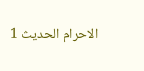الاحرام الحديث 1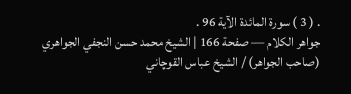. ( 3 ) سورة المائدة الآية 96 .
جواهر الكلام — صفحة 166 | الشيخ محمد حسن النجفي الجواهري (صاحب الجواهر) / الشيخ عباس القوچاني